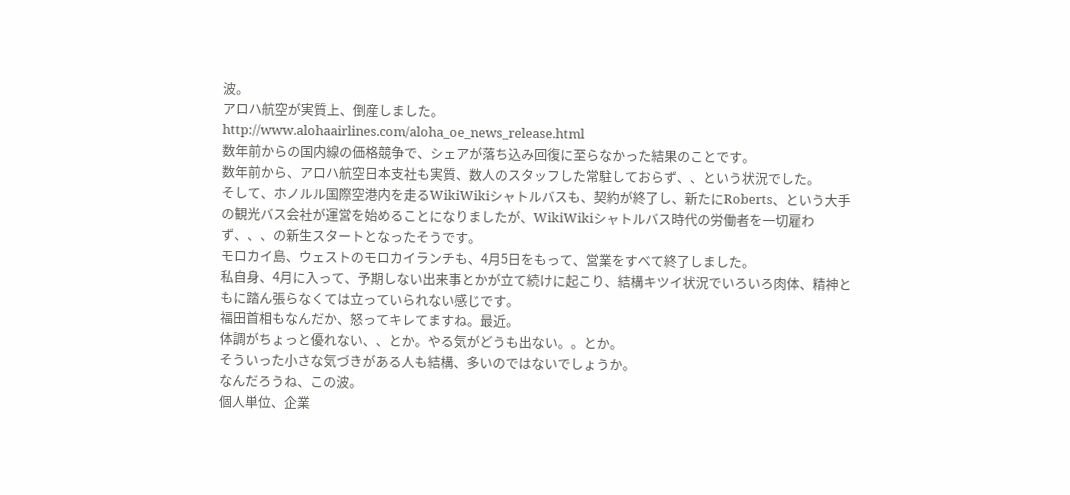波。
アロハ航空が実質上、倒産しました。
http://www.alohaairlines.com/aloha_oe_news_release.html
数年前からの国内線の価格競争で、シェアが落ち込み回復に至らなかった結果のことです。
数年前から、アロハ航空日本支社も実質、数人のスタッフした常駐しておらず、、という状況でした。
そして、ホノルル国際空港内を走るWikiWikiシャトルバスも、契約が終了し、新たにRoberts、という大手の観光バス会社が運営を始めることになりましたが、WikiWikiシャトルバス時代の労働者を一切雇わず、、、の新生スタートとなったそうです。
モロカイ島、ウェストのモロカイランチも、4月5日をもって、営業をすべて終了しました。
私自身、4月に入って、予期しない出来事とかが立て続けに起こり、結構キツイ状況でいろいろ肉体、精神ともに踏ん張らなくては立っていられない感じです。
福田首相もなんだか、怒ってキレてますね。最近。
体調がちょっと優れない、、とか。やる気がどうも出ない。。とか。
そういった小さな気づきがある人も結構、多いのではないでしょうか。
なんだろうね、この波。
個人単位、企業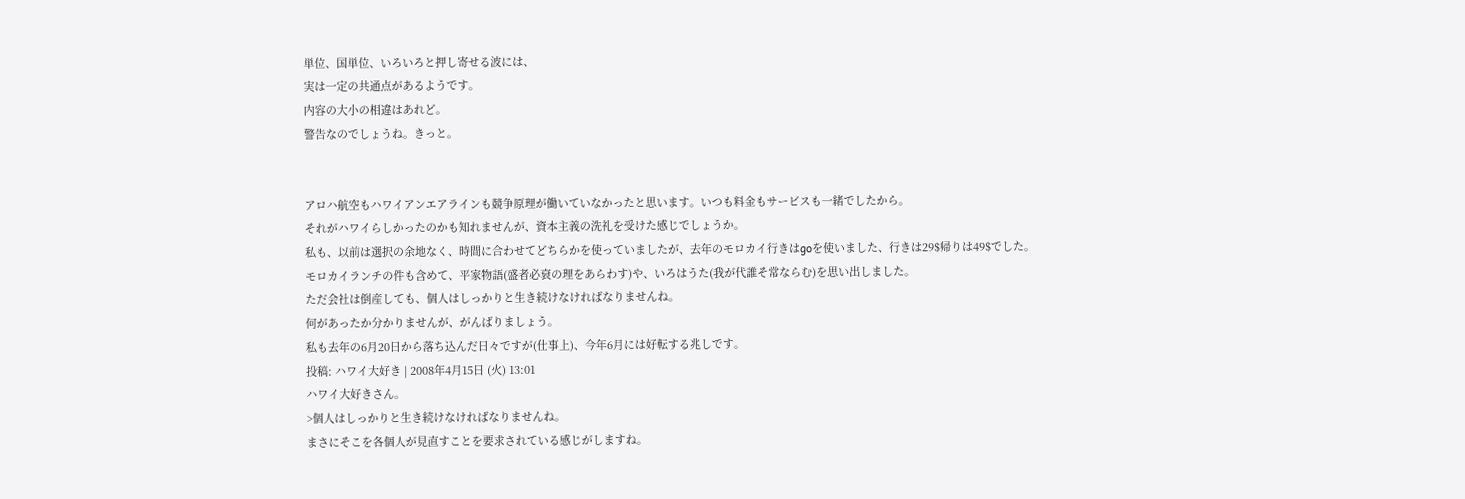単位、国単位、いろいろと押し寄せる波には、
実は一定の共通点があるようです。
内容の大小の相違はあれど。
警告なのでしょうね。きっと。


アロハ航空もハワイアンエアラインも競争原理が働いていなかったと思います。いつも料金もサービスも一緒でしたから。
それがハワイらしかったのかも知れませんが、資本主義の洗礼を受けた感じでしょうか。
私も、以前は選択の余地なく、時間に合わせてどちらかを使っていましたが、去年のモロカイ行きはgoを使いました、行きは29$帰りは49$でした。
モロカイランチの件も含めて、平家物語(盛者必衰の理をあらわす)や、いろはうた(我が代誰そ常ならむ)を思い出しました。
ただ会社は倒産しても、個人はしっかりと生き続けなければなりませんね。
何があったか分かりませんが、がんばりましょう。
私も去年の6月20日から落ち込んだ日々ですが(仕事上)、今年6月には好転する兆しです。
投稿: ハワイ大好き | 2008年4月15日 (火) 13:01
ハワイ大好きさん。
>個人はしっかりと生き続けなければなりませんね。
まさにそこを各個人が見直すことを要求されている感じがしますね。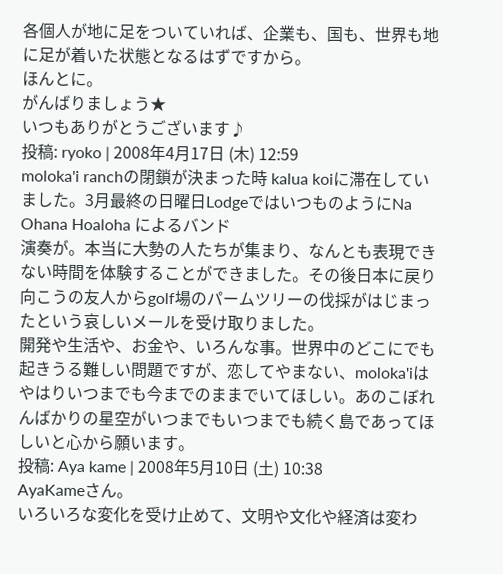各個人が地に足をついていれば、企業も、国も、世界も地に足が着いた状態となるはずですから。
ほんとに。
がんばりましょう★
いつもありがとうございます♪
投稿: ryoko | 2008年4月17日 (木) 12:59
moloka'i ranchの閉鎖が決まった時 kalua koiに滞在していました。3月最終の日曜日LodgeではいつものようにNa Ohana Hoaloha によるバンド
演奏が。本当に大勢の人たちが集まり、なんとも表現できない時間を体験することができました。その後日本に戻り 向こうの友人からgolf場のパームツリーの伐採がはじまったという哀しいメールを受け取りました。
開発や生活や、お金や、いろんな事。世界中のどこにでも起きうる難しい問題ですが、恋してやまない、moloka'iはやはりいつまでも今までのままでいてほしい。あのこぼれんばかりの星空がいつまでもいつまでも続く島であってほしいと心から願います。
投稿: Aya kame | 2008年5月10日 (土) 10:38
AyaKameさん。
いろいろな変化を受け止めて、文明や文化や経済は変わ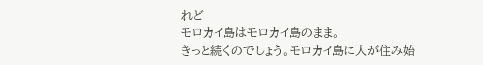れど
モロカイ島はモロカイ島のまま。
きっと続くのでしょう。モロカイ島に人が住み始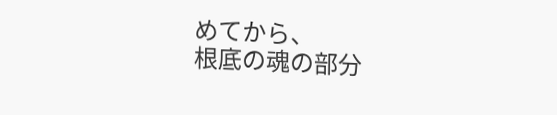めてから、
根底の魂の部分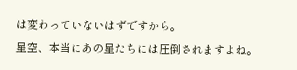は変わっていないはずですから。
星空、本当にあの星たちには圧倒されますよね。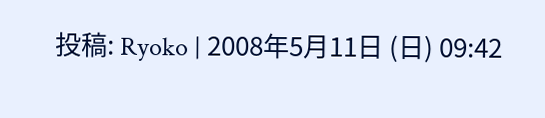投稿: Ryoko | 2008年5月11日 (日) 09:42